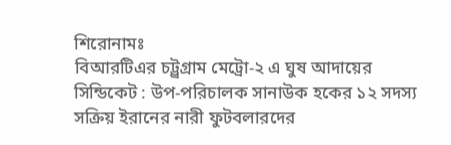শিরোনামঃ
বিআরটিএর চট্ট্রগ্রাম মেট্রো-২ এ ঘুষ আদায়ের সিন্ডিকেট : উপ-পরিচালক সানাউক হকের ১২ সদস্য সক্রিয় ইরানের নারী ফুটবলারদের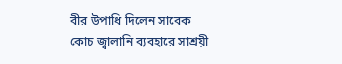বীর উপাধি দিলেন সাবেক কোচ জ্বালানি ব্যবহারে সাশ্রয়ী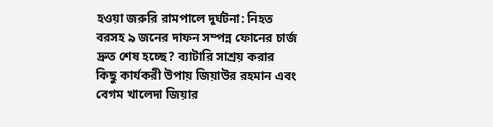হওয়া জরুরি রামপালে দুর্ঘটনা: নিহত বরসহ ৯ জনের দাফন সম্পন্ন ফোনের চার্জ দ্রুত শেষ হচ্ছে? ব্যাটারি সাশ্রয় করার কিছু কার্যকরী উপায় জিয়াউর রহমান এবং বেগম খালেদা জিয়ার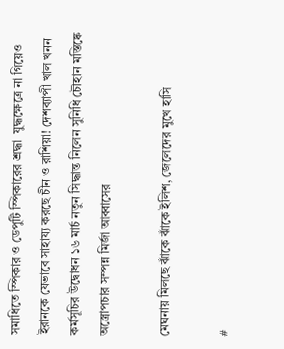সমাধিতে স্পিকার ও ডেপুটি স্পিকারের শ্রদ্ধা  যুদ্ধক্ষেত্রে না গিয়েও ইরানকে যেভাবে সাহায্য করছে চীন ও রাশিয়া! দেশব্যাপী খাল খনন কর্মসূচির উদ্বোধন ১৬ মার্চ নতুন সিদ্ধান্ত নিলেন সুনিধি চৌহান মস্তিষ্কে অস্ত্রোপচার সম্পন্ন মির্জা আব্বাসের

মেঘনায় মিলছে ঝাঁকে ঝাঁকে ইলিশ, জেলেদের মুখে হাসি

#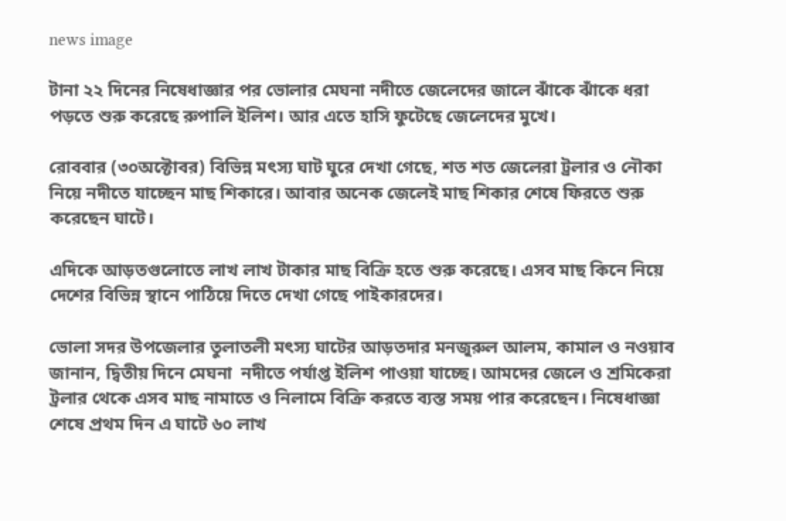news image

টানা ২২ দিনের নিষেধাজ্ঞার পর ভোলার মেঘনা নদীতে জেলেদের জালে ঝাঁকে ঝাঁকে ধরা পড়তে শুরু করেছে রুপালি ইলিশ। আর এতে হাসি ফুটেছে জেলেদের মুখে।

রোববার (৩০অক্টোবর) বিভিন্ন মৎস্য ঘাট ঘুরে দেখা গেছে, শত শত জেলেরা ট্রলার ও নৌকা নিয়ে নদীতে যাচ্ছেন মাছ শিকারে। আবার অনেক জেলেই মাছ শিকার শেষে ফিরতে শুরু করেছেন ঘাটে।

এদিকে আড়তগুলোতে লাখ লাখ টাকার মাছ বিক্রি হতে শুরু করেছে। এসব মাছ কিনে নিয়ে দেশের বিভিন্ন স্থানে পাঠিয়ে দিতে দেখা গেছে পাইকারদের।

ভোলা সদর উপজেলার তুলাতলী মৎস্য ঘাটের আড়তদার মনজুরুল আলম, কামাল ও নওয়াব জানান, দ্বিতীয় দিনে মেঘনা  নদীতে পর্যাপ্ত ইলিশ পাওয়া যাচ্ছে। আমদের জেলে ও শ্রমিকেরা ট্রলার থেকে এসব মাছ নামাতে ও নিলামে বিক্রি করতে ব্যস্ত সময় পার করেছেন। নিষেধাজ্ঞা শেষে প্রথম দিন এ ঘাটে ৬০ লাখ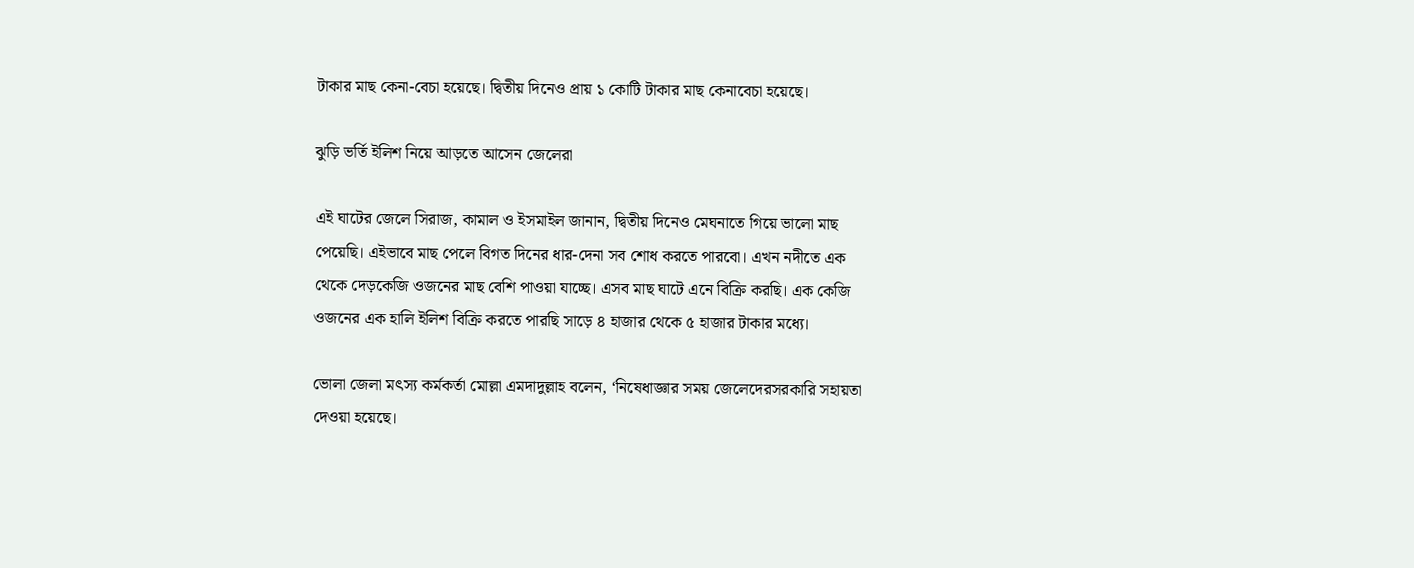টাকার মাছ কেনা-বেচা হয়েছে। দ্বিতীয় দিনেও প্রায় ১ কোটি টাকার মাছ কেনাবেচা হয়েছে।

ঝুড়ি ভর্তি ইলিশ নিয়ে আড়তে আসেন জেলেরা

এই ঘাটের জেলে সিরাজ, কামাল ও ইসমাইল জানান, দ্বিতীয় দিনেও মেঘনাতে গিয়ে ভালো মাছ পেয়েছি। এইভাবে মাছ পেলে বিগত দিনের ধার-দেনা সব শোধ করতে পারবো। এখন নদীতে এক থেকে দেড়কেজি ওজনের মাছ বেশি পাওয়া যাচ্ছে। এসব মাছ ঘাটে এনে বিক্রি করছি। এক কেজি ওজনের এক হালি ইলিশ বিক্রি করতে পারছি সাড়ে ৪ হাজার থেকে ৫ হাজার টাকার মধ্যে।

ভোলা জেলা মৎস্য কর্মকর্তা মোল্লা এমদাদুল্লাহ বলেন, ‘নিষেধাজ্ঞার সময় জেলেদেরসরকারি সহায়তা দেওয়া হয়েছে।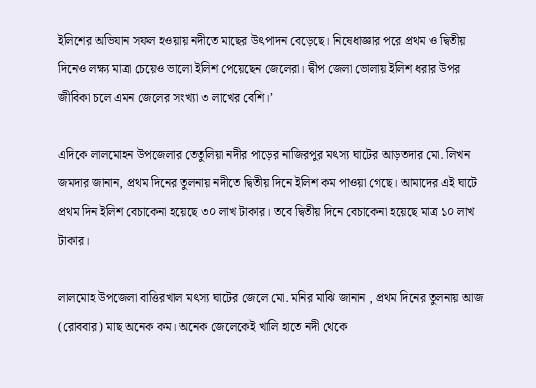ইলিশের অভিযান সফল হওয়ায় নদীতে মাছের উৎপাদন বেড়েছে। নিষেধাজ্ঞার পরে প্রথম ও দ্বিতীয় দিনেও লক্ষ্য মাত্রা চেয়েও ভালো ইলিশ পেয়েছেন জেলেরা। দ্বীপ জেলা ভোলায় ইলিশ ধরার উপর জীবিকা চলে এমন জেলের সংখ্যা ৩ লাখের বেশি।’

এদিকে লালমোহন উপজেলার তেতুলিয়া নদীর পাড়ের নাজিরপুর মৎস্য ঘাটের আড়তদার মো. লিখন জমদার জানান, প্রথম দিনের তুলনায় নদীতে দ্বিতীয় দিনে ইলিশ কম পাওয়া গেছে। আমাদের এই ঘাটে প্রথম দিন ইলিশ বেচাকেনা হয়েছে ৩০ লাখ টাকার। তবে দ্বিতীয় দিনে বেচাকেনা হয়েছে মাত্র ১০ লাখ টাকার।

লালমোহ উপজেলা বাত্তিরখাল মৎস্য ঘাটের জেলে মো. মনির মাঝি জানান , প্রথম দিনের তুলনায় আজ (রোববার) মাছ অনেক কম। অনেক জেলেকেই খালি হাতে নদী থেকে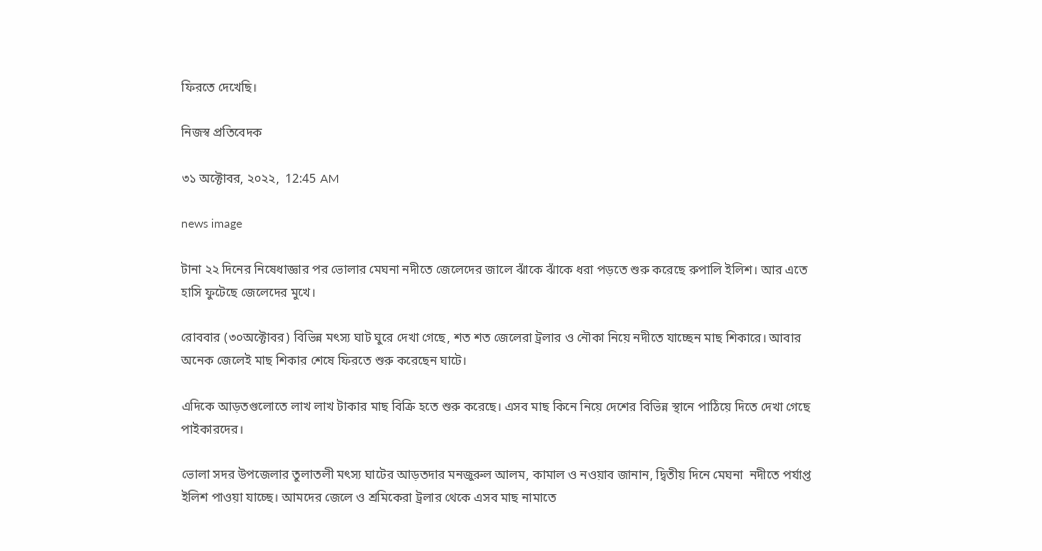ফিরতে দেখেছি।

নিজস্ব প্রতিবেদক

৩১ অক্টোবর, ২০২২,  12:45 AM

news image

টানা ২২ দিনের নিষেধাজ্ঞার পর ভোলার মেঘনা নদীতে জেলেদের জালে ঝাঁকে ঝাঁকে ধরা পড়তে শুরু করেছে রুপালি ইলিশ। আর এতে হাসি ফুটেছে জেলেদের মুখে।

রোববার (৩০অক্টোবর) বিভিন্ন মৎস্য ঘাট ঘুরে দেখা গেছে, শত শত জেলেরা ট্রলার ও নৌকা নিয়ে নদীতে যাচ্ছেন মাছ শিকারে। আবার অনেক জেলেই মাছ শিকার শেষে ফিরতে শুরু করেছেন ঘাটে।

এদিকে আড়তগুলোতে লাখ লাখ টাকার মাছ বিক্রি হতে শুরু করেছে। এসব মাছ কিনে নিয়ে দেশের বিভিন্ন স্থানে পাঠিয়ে দিতে দেখা গেছে পাইকারদের।

ভোলা সদর উপজেলার তুলাতলী মৎস্য ঘাটের আড়তদার মনজুরুল আলম, কামাল ও নওয়াব জানান, দ্বিতীয় দিনে মেঘনা  নদীতে পর্যাপ্ত ইলিশ পাওয়া যাচ্ছে। আমদের জেলে ও শ্রমিকেরা ট্রলার থেকে এসব মাছ নামাতে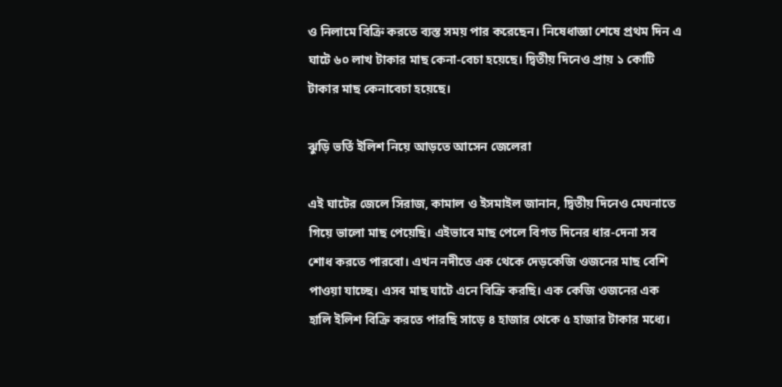ও নিলামে বিক্রি করতে ব্যস্ত সময় পার করেছেন। নিষেধাজ্ঞা শেষে প্রথম দিন এ ঘাটে ৬০ লাখ টাকার মাছ কেনা-বেচা হয়েছে। দ্বিতীয় দিনেও প্রায় ১ কোটি টাকার মাছ কেনাবেচা হয়েছে।

ঝুড়ি ভর্তি ইলিশ নিয়ে আড়তে আসেন জেলেরা

এই ঘাটের জেলে সিরাজ, কামাল ও ইসমাইল জানান, দ্বিতীয় দিনেও মেঘনাতে গিয়ে ভালো মাছ পেয়েছি। এইভাবে মাছ পেলে বিগত দিনের ধার-দেনা সব শোধ করতে পারবো। এখন নদীতে এক থেকে দেড়কেজি ওজনের মাছ বেশি পাওয়া যাচ্ছে। এসব মাছ ঘাটে এনে বিক্রি করছি। এক কেজি ওজনের এক হালি ইলিশ বিক্রি করতে পারছি সাড়ে ৪ হাজার থেকে ৫ হাজার টাকার মধ্যে।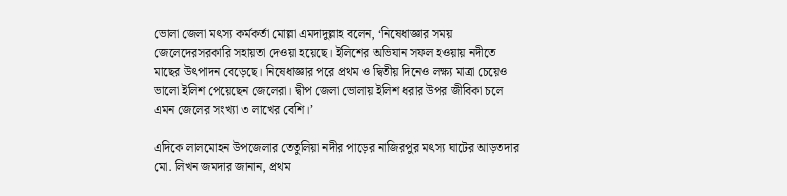ভোলা জেলা মৎস্য কর্মকর্তা মোল্লা এমদাদুল্লাহ বলেন, ‘নিষেধাজ্ঞার সময় জেলেদেরসরকারি সহায়তা দেওয়া হয়েছে। ইলিশের অভিযান সফল হওয়ায় নদীতে মাছের উৎপাদন বেড়েছে। নিষেধাজ্ঞার পরে প্রথম ও দ্বিতীয় দিনেও লক্ষ্য মাত্রা চেয়েও ভালো ইলিশ পেয়েছেন জেলেরা। দ্বীপ জেলা ভোলায় ইলিশ ধরার উপর জীবিকা চলে এমন জেলের সংখ্যা ৩ লাখের বেশি।’

এদিকে লালমোহন উপজেলার তেতুলিয়া নদীর পাড়ের নাজিরপুর মৎস্য ঘাটের আড়তদার মো. লিখন জমদার জানান, প্রথম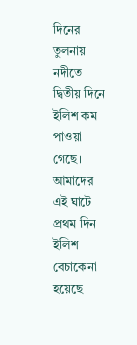দিনের তুলনায় নদীতে দ্বিতীয় দিনে ইলিশ কম পাওয়া গেছে। আমাদের এই ঘাটে প্রথম দিন ইলিশ বেচাকেনা হয়েছে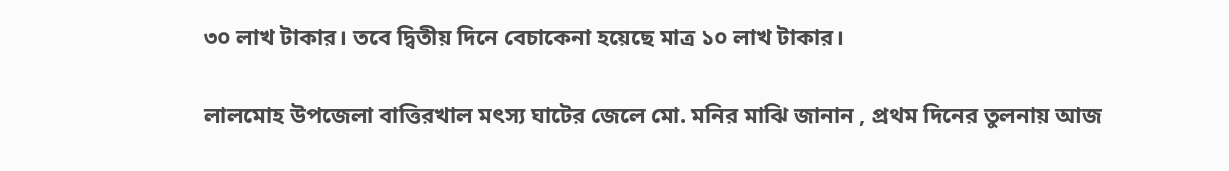৩০ লাখ টাকার। তবে দ্বিতীয় দিনে বেচাকেনা হয়েছে মাত্র ১০ লাখ টাকার।

লালমোহ উপজেলা বাত্তিরখাল মৎস্য ঘাটের জেলে মো. মনির মাঝি জানান , প্রথম দিনের তুলনায় আজ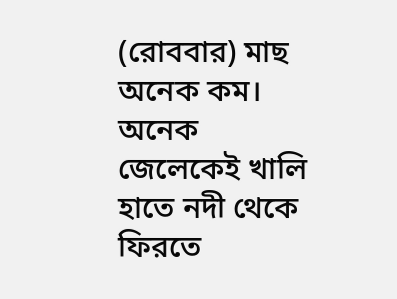(রোববার) মাছ অনেক কম। অনেক জেলেকেই খালি হাতে নদী থেকে ফিরতে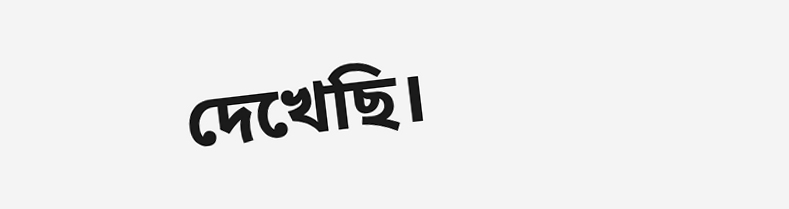দেখেছি।